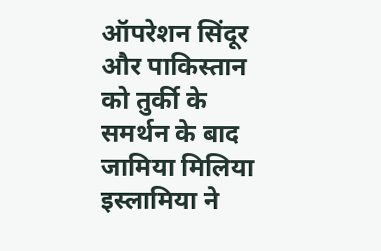ऑपरेशन सिंदूर और पाकिस्तान को तुर्की के समर्थन के बाद जामिया मिलिया इस्लामिया ने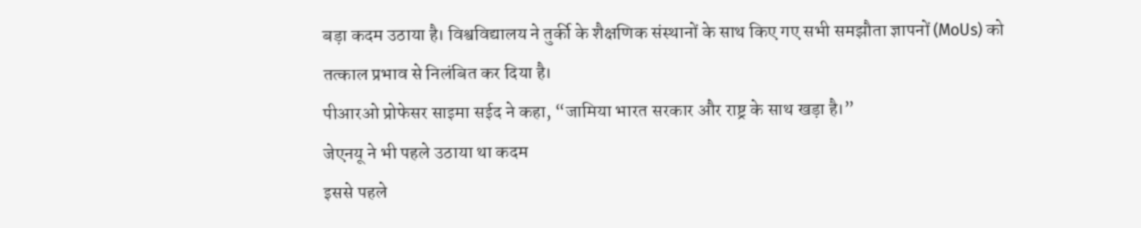बड़ा कदम उठाया है। विश्वविद्यालय ने तुर्की के शैक्षणिक संस्थानों के साथ किए गए सभी समझौता ज्ञापनों (MoUs) को तत्काल प्रभाव से निलंबित कर दिया है।
पीआरओ प्रोफेसर साइमा सईद ने कहा, “जामिया भारत सरकार और राष्ट्र के साथ खड़ा है।”
जेएनयू ने भी पहले उठाया था कदम
इससे पहले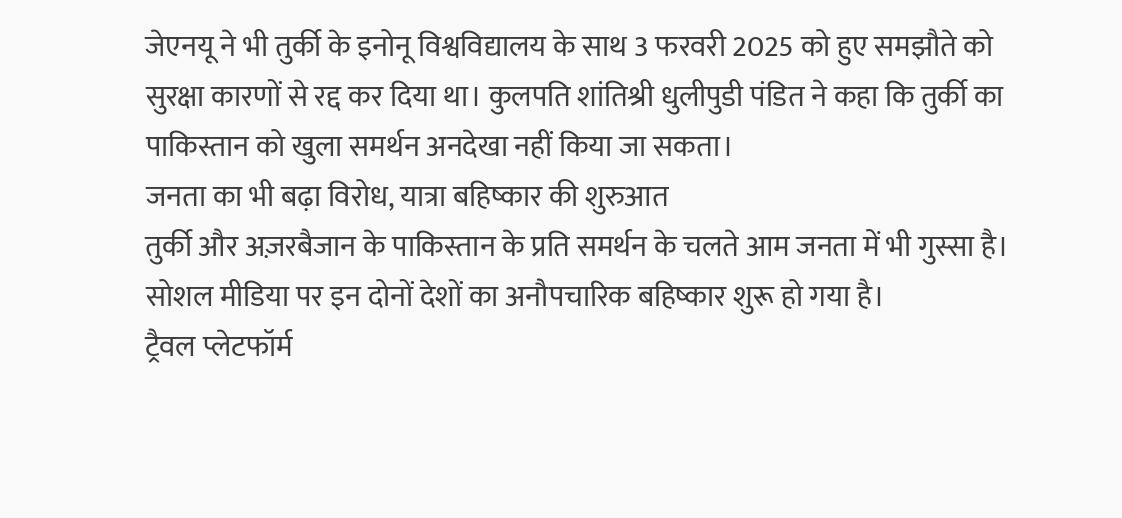जेएनयू ने भी तुर्की के इनोनू विश्वविद्यालय के साथ 3 फरवरी 2025 को हुए समझौते को सुरक्षा कारणों से रद्द कर दिया था। कुलपति शांतिश्री धुलीपुडी पंडित ने कहा कि तुर्की का पाकिस्तान को खुला समर्थन अनदेखा नहीं किया जा सकता।
जनता का भी बढ़ा विरोध, यात्रा बहिष्कार की शुरुआत
तुर्की और अज़रबैजान के पाकिस्तान के प्रति समर्थन के चलते आम जनता में भी गुस्सा है। सोशल मीडिया पर इन दोनों देशों का अनौपचारिक बहिष्कार शुरू हो गया है।
ट्रैवल प्लेटफॉर्म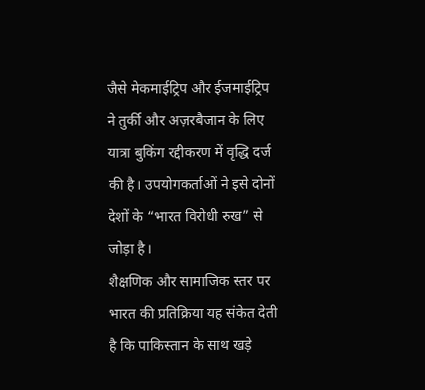जैसे मेकमाईट्रिप और ईजमाईट्रिप ने तुर्की और अज़रबैजान के लिए यात्रा बुकिंग रद्दीकरण में वृद्धि दर्ज की है। उपयोगकर्ताओं ने इसे दोनों देशों के “भारत विरोधी रुख” से जोड़ा है।
शैक्षणिक और सामाजिक स्तर पर भारत की प्रतिक्रिया यह संकेत देती है कि पाकिस्तान के साथ खड़े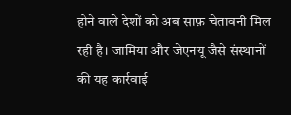होने वाले देशों को अब साफ़ चेतावनी मिल रही है। जामिया और जेएनयू जैसे संस्थानों की यह कार्रवाई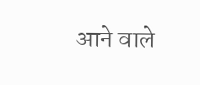आने वाले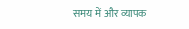समय में और व्यापक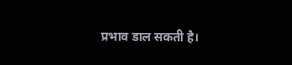प्रभाव डाल सकती है।